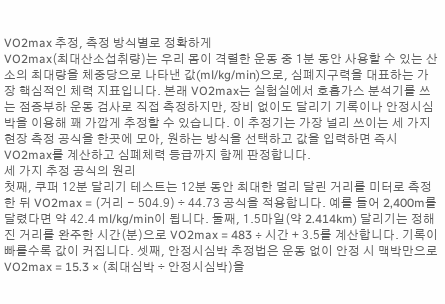VO2max 추정, 측정 방식별로 정확하게
VO2max(최대산소섭취량)는 우리 몸이 격렬한 운동 중 1분 동안 사용할 수 있는 산소의 최대량을 체중당으로 나타낸 값(ml/kg/min)으로, 심폐지구력을 대표하는 가장 핵심적인 체력 지표입니다. 본래 VO2max는 실험실에서 호흡가스 분석기를 쓰는 점증부하 운동 검사로 직접 측정하지만, 장비 없이도 달리기 기록이나 안정시심박을 이용해 꽤 가깝게 추정할 수 있습니다. 이 추정기는 가장 널리 쓰이는 세 가지 현장 측정 공식을 한곳에 모아, 원하는 방식을 선택하고 값을 입력하면 즉시 VO2max를 계산하고 심폐체력 등급까지 함께 판정합니다.
세 가지 추정 공식의 원리
첫째, 쿠퍼 12분 달리기 테스트는 12분 동안 최대한 멀리 달린 거리를 미터로 측정한 뒤 VO2max = (거리 − 504.9) ÷ 44.73 공식을 적용합니다. 예를 들어 2,400m를 달렸다면 약 42.4 ml/kg/min이 됩니다. 둘째, 1.5마일(약 2.414km) 달리기는 정해진 거리를 완주한 시간(분)으로 VO2max = 483 ÷ 시간 + 3.5를 계산합니다. 기록이 빠를수록 값이 커집니다. 셋째, 안정시심박 추정법은 운동 없이 안정 시 맥박만으로 VO2max = 15.3 × (최대심박 ÷ 안정시심박)을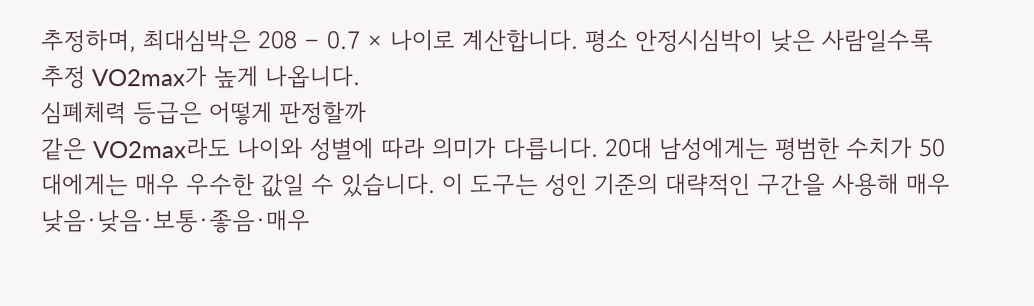추정하며, 최대심박은 208 − 0.7 × 나이로 계산합니다. 평소 안정시심박이 낮은 사람일수록 추정 VO2max가 높게 나옵니다.
심폐체력 등급은 어떻게 판정할까
같은 VO2max라도 나이와 성별에 따라 의미가 다릅니다. 20대 남성에게는 평범한 수치가 50대에게는 매우 우수한 값일 수 있습니다. 이 도구는 성인 기준의 대략적인 구간을 사용해 매우 낮음·낮음·보통·좋음·매우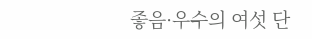좋음·우수의 여섯 단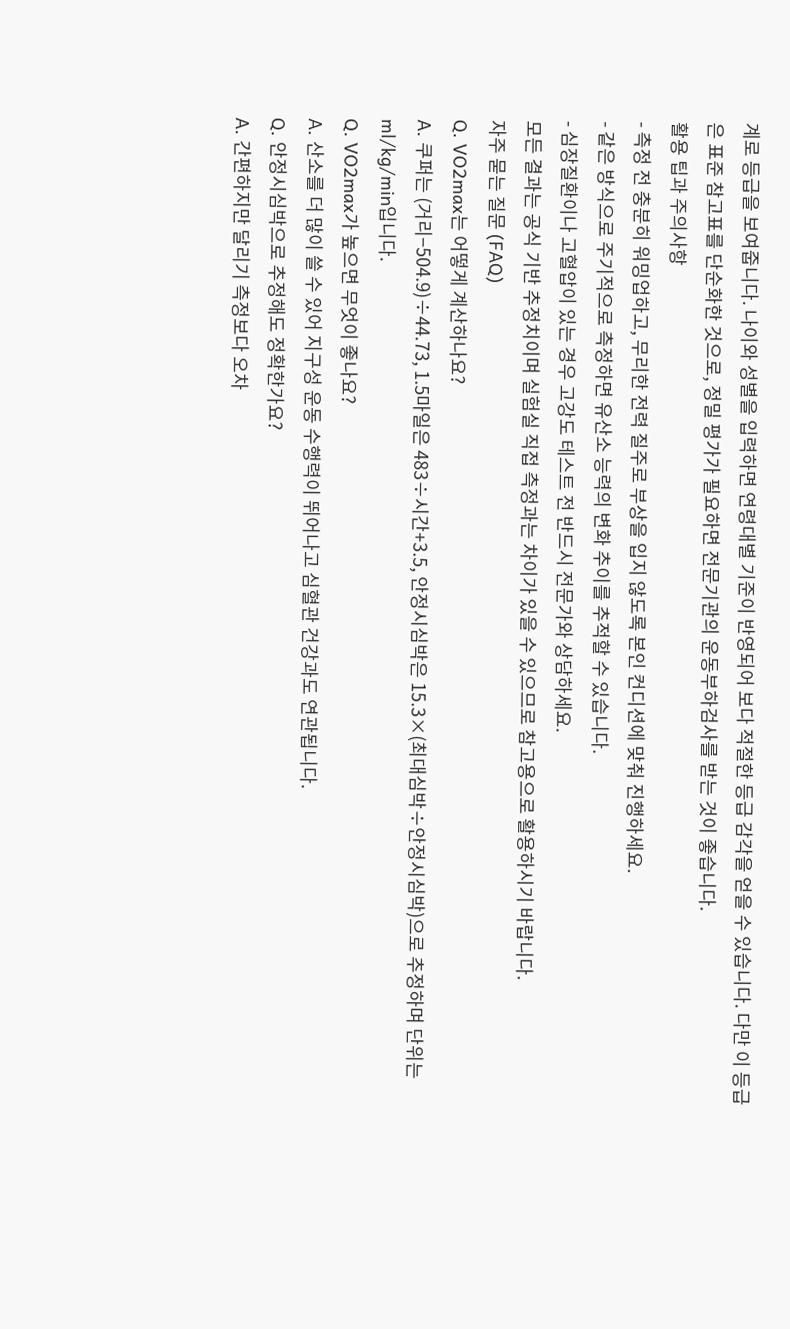계로 등급을 보여줍니다. 나이와 성별을 입력하면 연령대별 기준이 반영되어 보다 적절한 등급 감각을 얻을 수 있습니다. 다만 이 등급은 표준 참고표를 단순화한 것으로, 정밀 평가가 필요하면 전문기관의 운동부하검사를 받는 것이 좋습니다.
활용 팁과 주의사항
- 측정 전 충분히 워밍업하고, 무리한 전력 질주로 부상을 입지 않도록 본인 컨디션에 맞춰 진행하세요.
- 같은 방식으로 주기적으로 측정하면 유산소 능력의 변화 추이를 추적할 수 있습니다.
- 심장질환이나 고혈압이 있는 경우 고강도 테스트 전 반드시 전문가와 상담하세요.
모든 결과는 공식 기반 추정치이며 실험실 직접 측정과는 차이가 있을 수 있으므로 참고용으로 활용하시기 바랍니다.
자주 묻는 질문 (FAQ)
Q. VO2max는 어떻게 계산하나요?
A. 쿠퍼는 (거리−504.9)÷44.73, 1.5마일은 483÷시간+3.5, 안정시심박은 15.3×(최대심박÷안정시심박)으로 추정하며 단위는 ml/kg/min입니다.
Q. VO2max가 높으면 무엇이 좋나요?
A. 산소를 더 많이 쓸 수 있어 지구성 운동 수행력이 뛰어나고 심혈관 건강과도 연관됩니다.
Q. 안정시심박으로 추정해도 정확한가요?
A. 간편하지만 달리기 측정보다 오차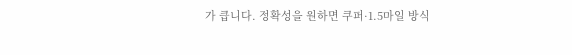가 큽니다. 정확성을 원하면 쿠퍼·1.5마일 방식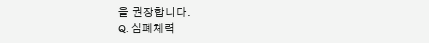을 권장합니다.
Q. 심폐체력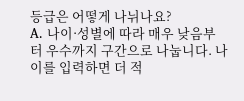등급은 어떻게 나뉘나요?
A. 나이·성별에 따라 매우 낮음부터 우수까지 구간으로 나눕니다. 나이를 입력하면 더 적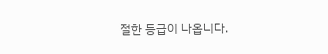절한 등급이 나옵니다.